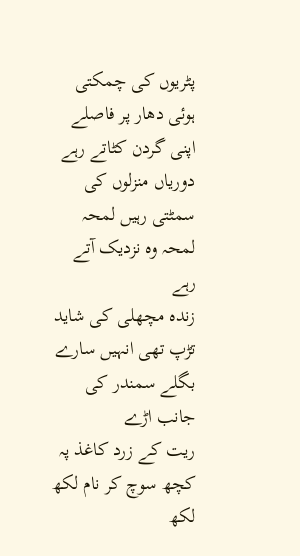پٹریوں کی چمکتی ہوئی دھار پر فاصلے اپنی گردن کٹاتے رہے
دوریاں منزلوں کی سمٹتی رہیں لمحہ لمحہ وہ نزدیک آتے رہے
زندہ مچھلی کی شاید تڑپ تھی انہیں سارے بگلے سمندر کی جانب اڑے
ریت کے زرد کاغذ پہ کچھ سوچ کر نام لکھ لکھ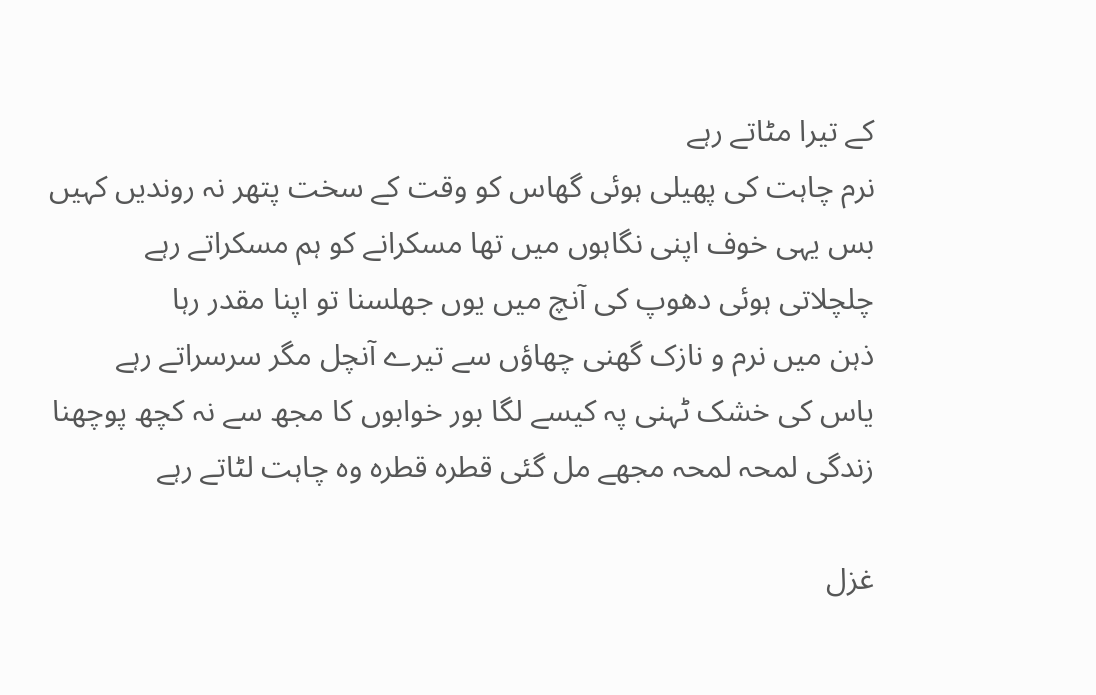کے تیرا مٹاتے رہے
نرم چاہت کی پھیلی ہوئی گھاس کو وقت کے سخت پتھر نہ روندیں کہیں
بس یہی خوف اپنی نگاہوں میں تھا مسکرانے کو ہم مسکراتے رہے
چلچلاتی ہوئی دھوپ کی آنچ میں یوں جھلسنا تو اپنا مقدر رہا
ذہن میں نرم و نازک گھنی چھاؤں سے تیرے آنچل مگر سرسراتے رہے
یاس کی خشک ٹہنی پہ کیسے لگا بور خوابوں کا مجھ سے نہ کچھ پوچھنا
زندگی لمحہ لمحہ مجھے مل گئی قطرہ قطرہ وہ چاہت لٹاتے رہے

غزل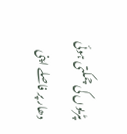پٹریوں کی چمکتی ہوئی دھار پر فاصلے اپنی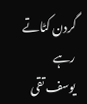گردن کٹاتے رہے
یوسف تقی